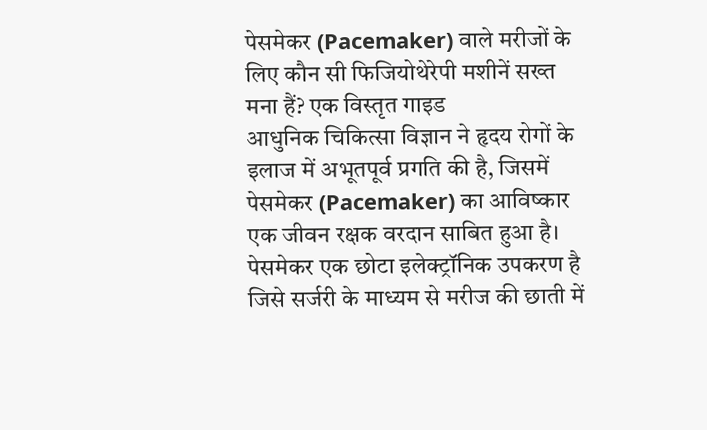पेसमेकर (Pacemaker) वाले मरीजों के लिए कौन सी फिजियोथेरेपी मशीनें सख्त मना हैं? एक विस्तृत गाइड
आधुनिक चिकित्सा विज्ञान ने हृदय रोगों के इलाज में अभूतपूर्व प्रगति की है, जिसमें पेसमेकर (Pacemaker) का आविष्कार एक जीवन रक्षक वरदान साबित हुआ है। पेसमेकर एक छोटा इलेक्ट्रॉनिक उपकरण है जिसे सर्जरी के माध्यम से मरीज की छाती में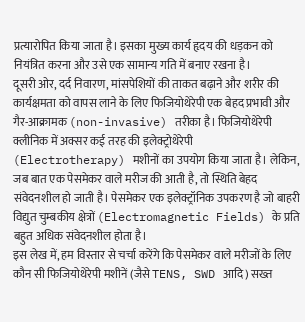प्रत्यारोपित किया जाता है। इसका मुख्य कार्य हृदय की धड़कन को नियंत्रित करना और उसे एक सामान्य गति में बनाए रखना है।
दूसरी ओर, दर्द निवारण, मांसपेशियों की ताकत बढ़ाने और शरीर की कार्यक्षमता को वापस लाने के लिए फिजियोथेरेपी एक बेहद प्रभावी और गैर-आक्रामक (non-invasive) तरीका है। फिजियोथेरेपी क्लीनिक में अक्सर कई तरह की इलेक्ट्रोथेरेपी (Electrotherapy) मशीनों का उपयोग किया जाता है। लेकिन, जब बात एक पेसमेकर वाले मरीज की आती है, तो स्थिति बेहद संवेदनशील हो जाती है। पेसमेकर एक इलेक्ट्रॉनिक उपकरण है जो बाहरी विद्युत चुम्बकीय क्षेत्रों (Electromagnetic Fields) के प्रति बहुत अधिक संवेदनशील होता है।
इस लेख में, हम विस्तार से चर्चा करेंगे कि पेसमेकर वाले मरीजों के लिए कौन सी फिजियोथेरेपी मशीनें (जैसे TENS, SWD आदि) सख्त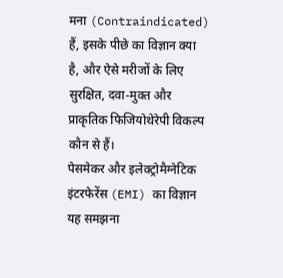मना (Contraindicated) हैं, इसके पीछे का विज्ञान क्या है, और ऐसे मरीजों के लिए सुरक्षित, दवा-मुक्त और प्राकृतिक फिजियोथेरेपी विकल्प कौन से हैं।
पेसमेकर और इलेक्ट्रोमैग्नेटिक इंटरफेरेंस (EMI) का विज्ञान
यह समझना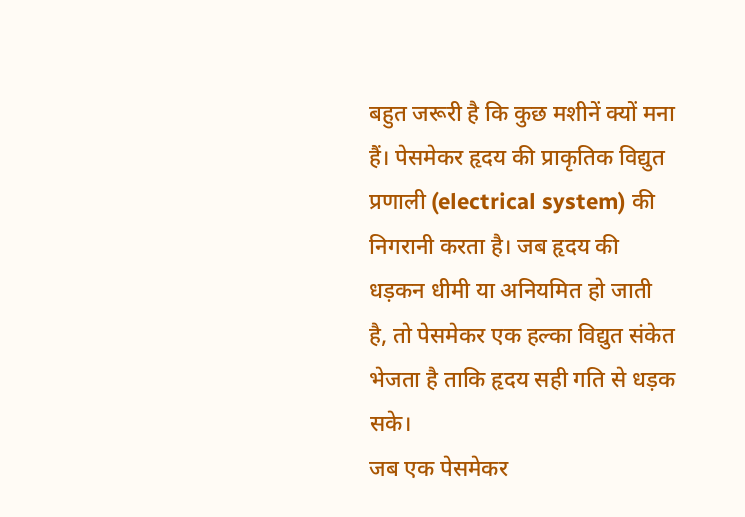बहुत जरूरी है कि कुछ मशीनें क्यों मना हैं। पेसमेकर हृदय की प्राकृतिक विद्युत प्रणाली (electrical system) की निगरानी करता है। जब हृदय की धड़कन धीमी या अनियमित हो जाती है, तो पेसमेकर एक हल्का विद्युत संकेत भेजता है ताकि हृदय सही गति से धड़क सके।
जब एक पेसमेकर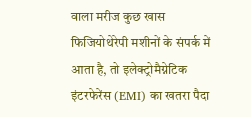वाला मरीज कुछ खास फिजियोथेरेपी मशीनों के संपर्क में आता है, तो इलेक्ट्रोमैग्नेटिक इंटरफेरेंस (EMI) का खतरा पैदा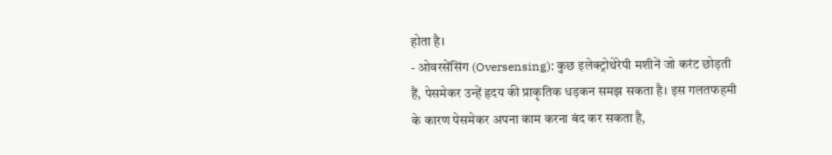होता है।
- ओवरसेंसिंग (Oversensing): कुछ इलेक्ट्रोथेरेपी मशीनें जो करंट छोड़ती हैं, पेसमेकर उन्हें हृदय की प्राकृतिक धड़कन समझ सकता है। इस गलतफहमी के कारण पेसमेकर अपना काम करना बंद कर सकता है,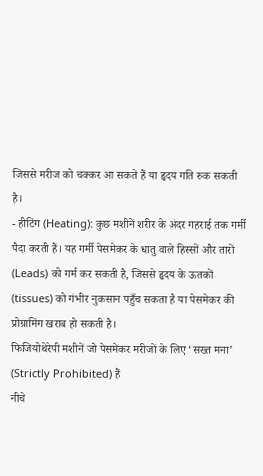जिससे मरीज को चक्कर आ सकते हैं या हृदय गति रुक सकती है।
- हीटिंग (Heating): कुछ मशीनें शरीर के अंदर गहराई तक गर्मी पैदा करती हैं। यह गर्मी पेसमेकर के धातु वाले हिस्सों और तारों (Leads) को गर्म कर सकती है, जिससे हृदय के ऊतकों (tissues) को गंभीर नुकसान पहुँच सकता है या पेसमेकर की प्रोग्रामिंग खराब हो सकती है।
फिजियोथेरेपी मशीनें जो पेसमेकर मरीजों के लिए ‘सख्त मना’ (Strictly Prohibited) हैं
नीचे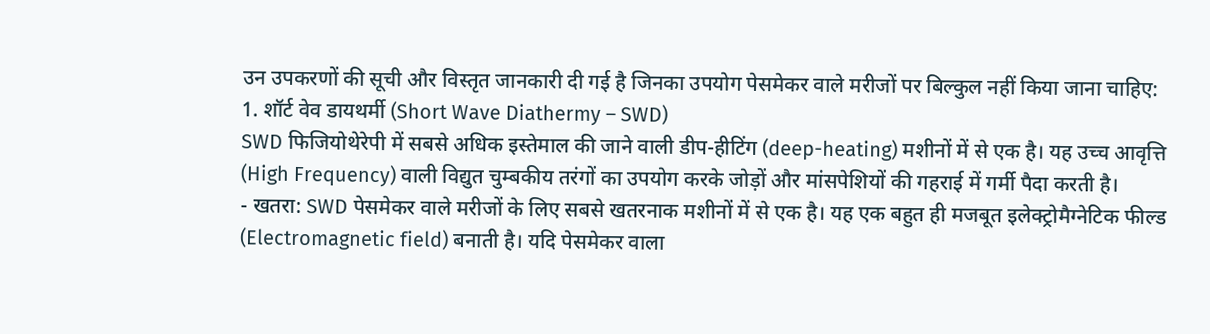उन उपकरणों की सूची और विस्तृत जानकारी दी गई है जिनका उपयोग पेसमेकर वाले मरीजों पर बिल्कुल नहीं किया जाना चाहिए:
1. शॉर्ट वेव डायथर्मी (Short Wave Diathermy – SWD)
SWD फिजियोथेरेपी में सबसे अधिक इस्तेमाल की जाने वाली डीप-हीटिंग (deep-heating) मशीनों में से एक है। यह उच्च आवृत्ति (High Frequency) वाली विद्युत चुम्बकीय तरंगों का उपयोग करके जोड़ों और मांसपेशियों की गहराई में गर्मी पैदा करती है।
- खतरा: SWD पेसमेकर वाले मरीजों के लिए सबसे खतरनाक मशीनों में से एक है। यह एक बहुत ही मजबूत इलेक्ट्रोमैग्नेटिक फील्ड (Electromagnetic field) बनाती है। यदि पेसमेकर वाला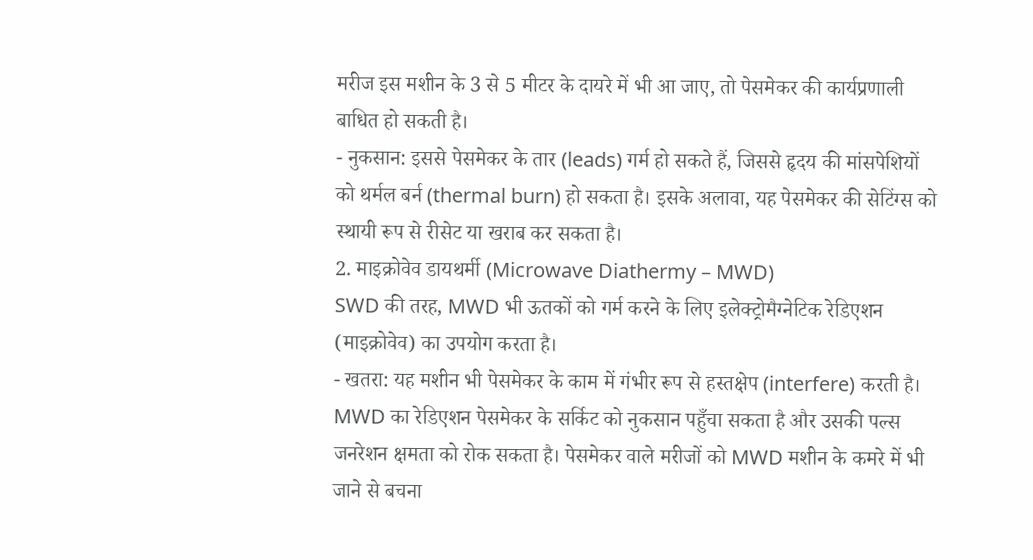मरीज इस मशीन के 3 से 5 मीटर के दायरे में भी आ जाए, तो पेसमेकर की कार्यप्रणाली बाधित हो सकती है।
- नुकसान: इससे पेसमेकर के तार (leads) गर्म हो सकते हैं, जिससे हृदय की मांसपेशियों को थर्मल बर्न (thermal burn) हो सकता है। इसके अलावा, यह पेसमेकर की सेटिंग्स को स्थायी रूप से रीसेट या खराब कर सकता है।
2. माइक्रोवेव डायथर्मी (Microwave Diathermy – MWD)
SWD की तरह, MWD भी ऊतकों को गर्म करने के लिए इलेक्ट्रोमैग्नेटिक रेडिएशन (माइक्रोवेव) का उपयोग करता है।
- खतरा: यह मशीन भी पेसमेकर के काम में गंभीर रूप से हस्तक्षेप (interfere) करती है। MWD का रेडिएशन पेसमेकर के सर्किट को नुकसान पहुँचा सकता है और उसकी पल्स जनरेशन क्षमता को रोक सकता है। पेसमेकर वाले मरीजों को MWD मशीन के कमरे में भी जाने से बचना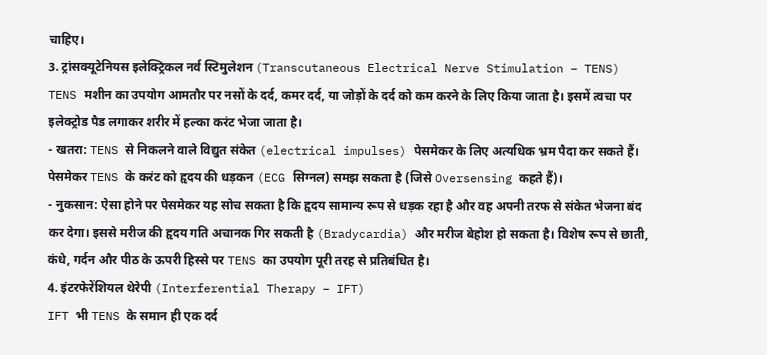चाहिए।
3. ट्रांसक्यूटेनियस इलेक्ट्रिकल नर्व स्टिमुलेशन (Transcutaneous Electrical Nerve Stimulation – TENS)
TENS मशीन का उपयोग आमतौर पर नसों के दर्द, कमर दर्द, या जोड़ों के दर्द को कम करने के लिए किया जाता है। इसमें त्वचा पर इलेक्ट्रोड पैड लगाकर शरीर में हल्का करंट भेजा जाता है।
- खतरा: TENS से निकलने वाले विद्युत संकेत (electrical impulses) पेसमेकर के लिए अत्यधिक भ्रम पैदा कर सकते हैं। पेसमेकर TENS के करंट को हृदय की धड़कन (ECG सिग्नल) समझ सकता है (जिसे Oversensing कहते हैं)।
- नुकसान: ऐसा होने पर पेसमेकर यह सोच सकता है कि हृदय सामान्य रूप से धड़क रहा है और वह अपनी तरफ से संकेत भेजना बंद कर देगा। इससे मरीज की हृदय गति अचानक गिर सकती है (Bradycardia) और मरीज बेहोश हो सकता है। विशेष रूप से छाती, कंधे, गर्दन और पीठ के ऊपरी हिस्से पर TENS का उपयोग पूरी तरह से प्रतिबंधित है।
4. इंटरफेरेंशियल थेरेपी (Interferential Therapy – IFT)
IFT भी TENS के समान ही एक दर्द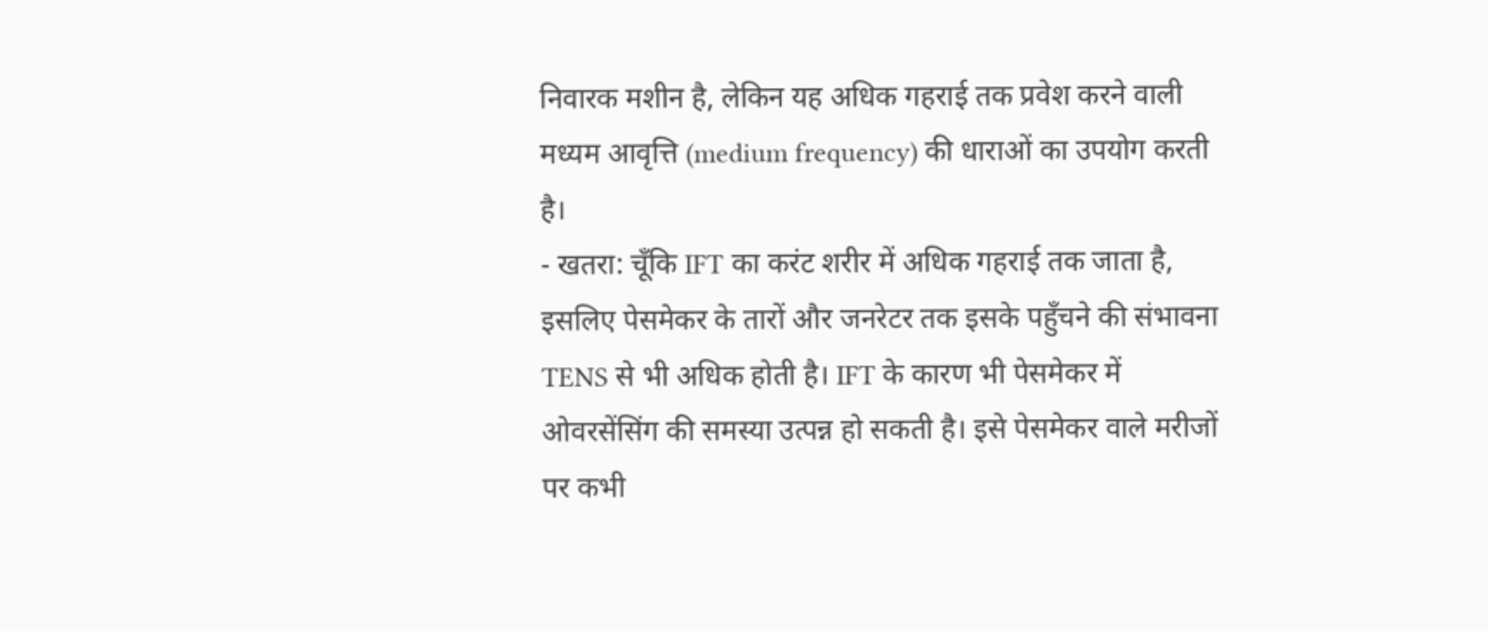निवारक मशीन है, लेकिन यह अधिक गहराई तक प्रवेश करने वाली मध्यम आवृत्ति (medium frequency) की धाराओं का उपयोग करती है।
- खतरा: चूँकि IFT का करंट शरीर में अधिक गहराई तक जाता है, इसलिए पेसमेकर के तारों और जनरेटर तक इसके पहुँचने की संभावना TENS से भी अधिक होती है। IFT के कारण भी पेसमेकर में ओवरसेंसिंग की समस्या उत्पन्न हो सकती है। इसे पेसमेकर वाले मरीजों पर कभी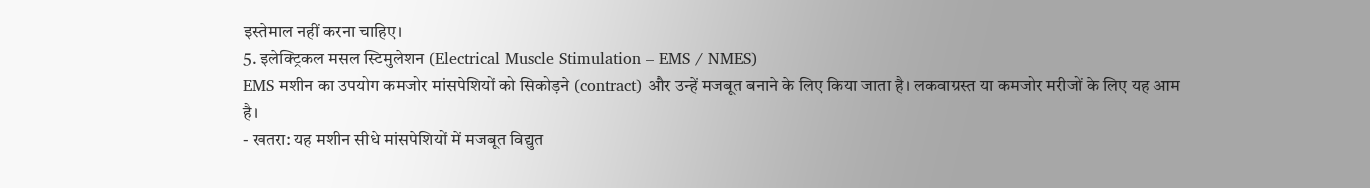इस्तेमाल नहीं करना चाहिए।
5. इलेक्ट्रिकल मसल स्टिमुलेशन (Electrical Muscle Stimulation – EMS / NMES)
EMS मशीन का उपयोग कमजोर मांसपेशियों को सिकोड़ने (contract) और उन्हें मजबूत बनाने के लिए किया जाता है। लकवाग्रस्त या कमजोर मरीजों के लिए यह आम है।
- खतरा: यह मशीन सीधे मांसपेशियों में मजबूत विद्युत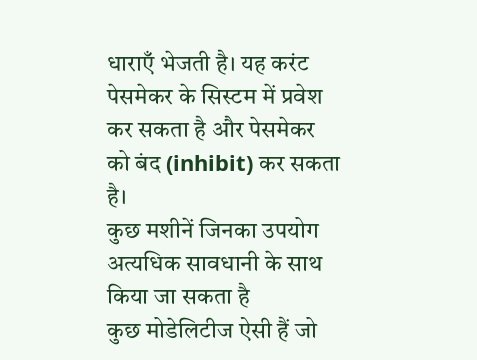धाराएँ भेजती है। यह करंट पेसमेकर के सिस्टम में प्रवेश कर सकता है और पेसमेकर को बंद (inhibit) कर सकता है।
कुछ मशीनें जिनका उपयोग अत्यधिक सावधानी के साथ किया जा सकता है
कुछ मोडेलिटीज ऐसी हैं जो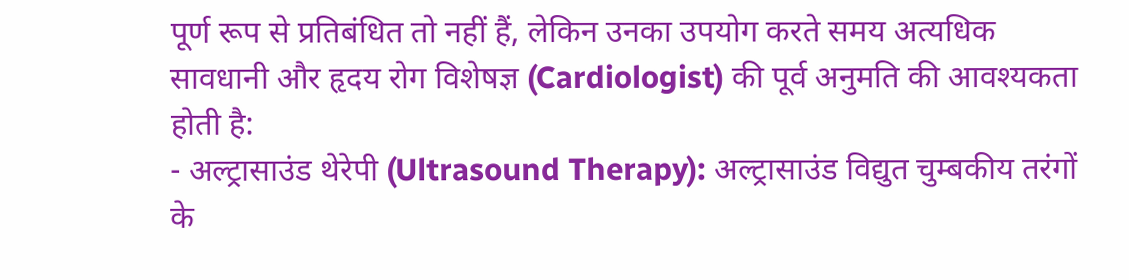पूर्ण रूप से प्रतिबंधित तो नहीं हैं, लेकिन उनका उपयोग करते समय अत्यधिक सावधानी और हृदय रोग विशेषज्ञ (Cardiologist) की पूर्व अनुमति की आवश्यकता होती है:
- अल्ट्रासाउंड थेरेपी (Ultrasound Therapy): अल्ट्रासाउंड विद्युत चुम्बकीय तरंगों के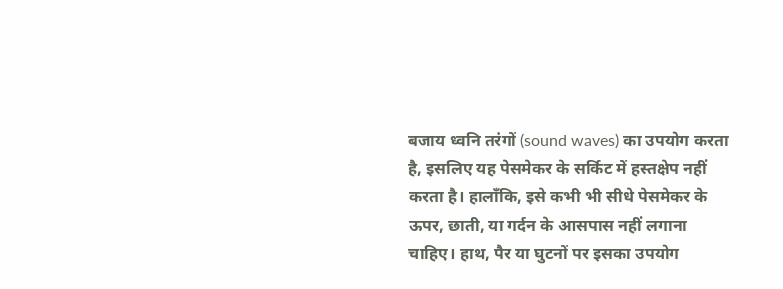बजाय ध्वनि तरंगों (sound waves) का उपयोग करता है, इसलिए यह पेसमेकर के सर्किट में हस्तक्षेप नहीं करता है। हालाँकि, इसे कभी भी सीधे पेसमेकर के ऊपर, छाती, या गर्दन के आसपास नहीं लगाना चाहिए। हाथ, पैर या घुटनों पर इसका उपयोग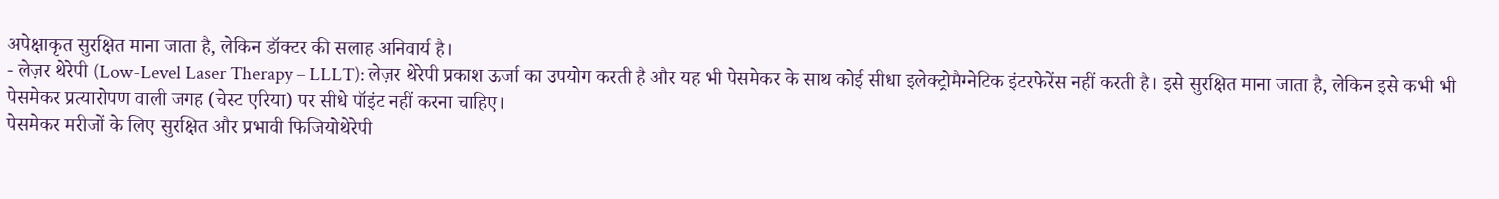अपेक्षाकृत सुरक्षित माना जाता है, लेकिन डॉक्टर की सलाह अनिवार्य है।
- लेज़र थेरेपी (Low-Level Laser Therapy – LLLT): लेज़र थेरेपी प्रकाश ऊर्जा का उपयोग करती है और यह भी पेसमेकर के साथ कोई सीधा इलेक्ट्रोमैग्नेटिक इंटरफेरेंस नहीं करती है। इसे सुरक्षित माना जाता है, लेकिन इसे कभी भी पेसमेकर प्रत्यारोपण वाली जगह (चेस्ट एरिया) पर सीधे पॉइंट नहीं करना चाहिए।
पेसमेकर मरीजों के लिए सुरक्षित और प्रभावी फिजियोथेरेपी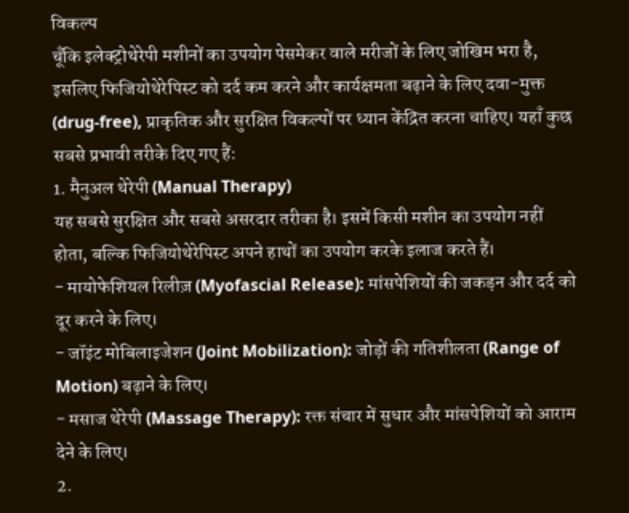विकल्प
चूँकि इलेक्ट्रोथेरेपी मशीनों का उपयोग पेसमेकर वाले मरीजों के लिए जोखिम भरा है, इसलिए फिजियोथेरेपिस्ट को दर्द कम करने और कार्यक्षमता बढ़ाने के लिए दवा-मुक्त (drug-free), प्राकृतिक और सुरक्षित विकल्पों पर ध्यान केंद्रित करना चाहिए। यहाँ कुछ सबसे प्रभावी तरीके दिए गए हैं:
1. मैनुअल थेरेपी (Manual Therapy)
यह सबसे सुरक्षित और सबसे असरदार तरीका है। इसमें किसी मशीन का उपयोग नहीं होता, बल्कि फिजियोथेरेपिस्ट अपने हाथों का उपयोग करके इलाज करते हैं।
- मायोफेशियल रिलीज़ (Myofascial Release): मांसपेशियों की जकड़न और दर्द को दूर करने के लिए।
- जॉइंट मोबिलाइजेशन (Joint Mobilization): जोड़ों की गतिशीलता (Range of Motion) बढ़ाने के लिए।
- मसाज थेरेपी (Massage Therapy): रक्त संचार में सुधार और मांसपेशियों को आराम देने के लिए।
2.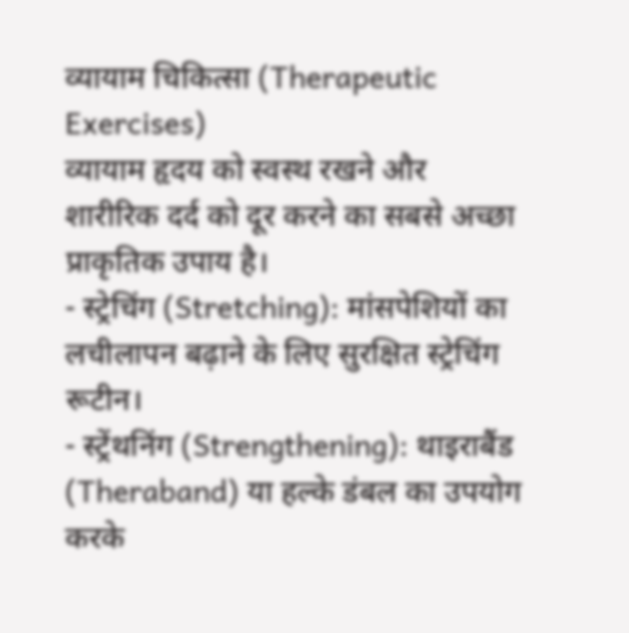व्यायाम चिकित्सा (Therapeutic Exercises)
व्यायाम हृदय को स्वस्थ रखने और शारीरिक दर्द को दूर करने का सबसे अच्छा प्राकृतिक उपाय है।
- स्ट्रेचिंग (Stretching): मांसपेशियों का लचीलापन बढ़ाने के लिए सुरक्षित स्ट्रेचिंग रूटीन।
- स्ट्रेंथनिंग (Strengthening): थाइराबैंड (Theraband) या हल्के डंबल का उपयोग करके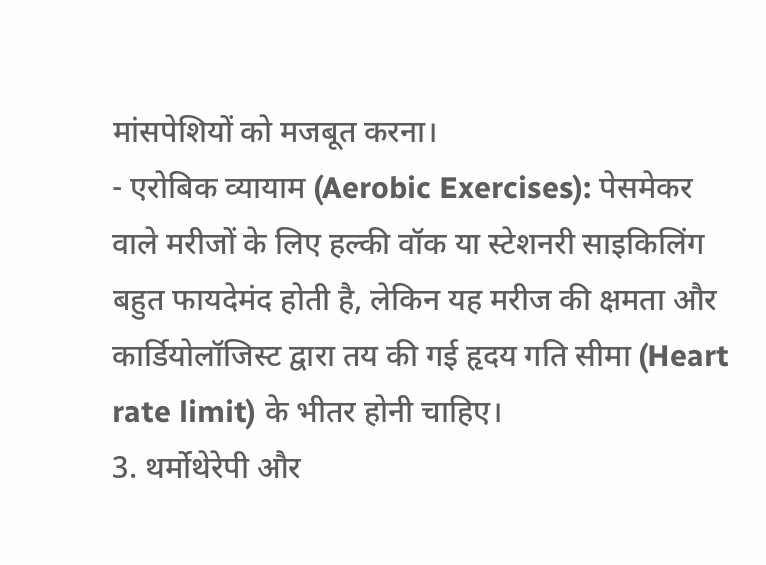मांसपेशियों को मजबूत करना।
- एरोबिक व्यायाम (Aerobic Exercises): पेसमेकर वाले मरीजों के लिए हल्की वॉक या स्टेशनरी साइकिलिंग बहुत फायदेमंद होती है, लेकिन यह मरीज की क्षमता और कार्डियोलॉजिस्ट द्वारा तय की गई हृदय गति सीमा (Heart rate limit) के भीतर होनी चाहिए।
3. थर्मोथेरेपी और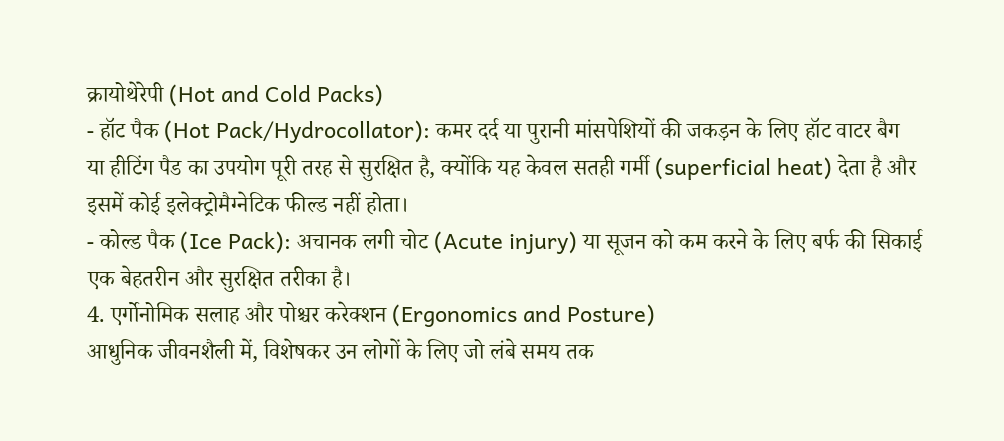क्रायोथेरेपी (Hot and Cold Packs)
- हॉट पैक (Hot Pack/Hydrocollator): कमर दर्द या पुरानी मांसपेशियों की जकड़न के लिए हॉट वाटर बैग या हीटिंग पैड का उपयोग पूरी तरह से सुरक्षित है, क्योंकि यह केवल सतही गर्मी (superficial heat) देता है और इसमें कोई इलेक्ट्रोमैग्नेटिक फील्ड नहीं होता।
- कोल्ड पैक (Ice Pack): अचानक लगी चोट (Acute injury) या सूजन को कम करने के लिए बर्फ की सिकाई एक बेहतरीन और सुरक्षित तरीका है।
4. एर्गोनोमिक सलाह और पोश्चर करेक्शन (Ergonomics and Posture)
आधुनिक जीवनशैली में, विशेषकर उन लोगों के लिए जो लंबे समय तक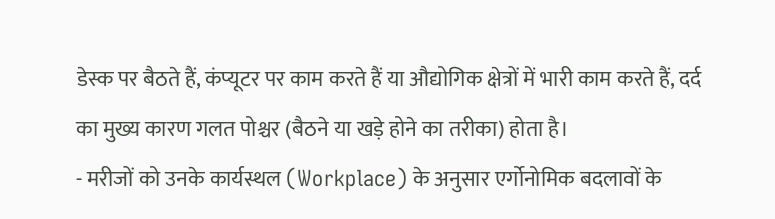डेस्क पर बैठते हैं, कंप्यूटर पर काम करते हैं या औद्योगिक क्षेत्रों में भारी काम करते हैं, दर्द का मुख्य कारण गलत पोश्चर (बैठने या खड़े होने का तरीका) होता है।
- मरीजों को उनके कार्यस्थल (Workplace) के अनुसार एर्गोनोमिक बदलावों के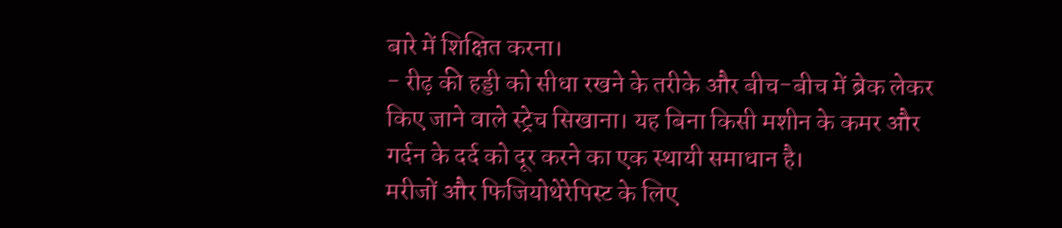बारे में शिक्षित करना।
- रीढ़ की हड्डी को सीधा रखने के तरीके और बीच-बीच में ब्रेक लेकर किए जाने वाले स्ट्रेच सिखाना। यह बिना किसी मशीन के कमर और गर्दन के दर्द को दूर करने का एक स्थायी समाधान है।
मरीजों और फिजियोथेरेपिस्ट के लिए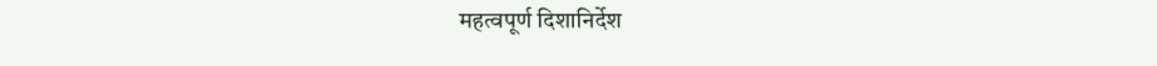महत्वपूर्ण दिशानिर्देश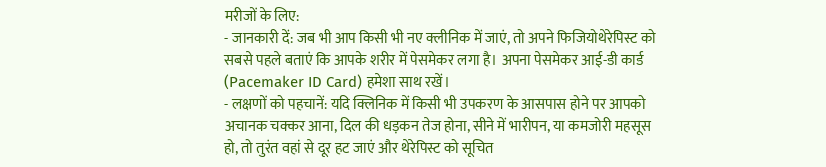मरीजों के लिए:
- जानकारी दें: जब भी आप किसी भी नए क्लीनिक में जाएं, तो अपने फिजियोथेरेपिस्ट को सबसे पहले बताएं कि आपके शरीर में पेसमेकर लगा है। अपना पेसमेकर आई-डी कार्ड (Pacemaker ID Card) हमेशा साथ रखें।
- लक्षणों को पहचानें: यदि क्लिनिक में किसी भी उपकरण के आसपास होने पर आपको अचानक चक्कर आना, दिल की धड़कन तेज होना, सीने में भारीपन, या कमजोरी महसूस हो, तो तुरंत वहां से दूर हट जाएं और थेरेपिस्ट को सूचित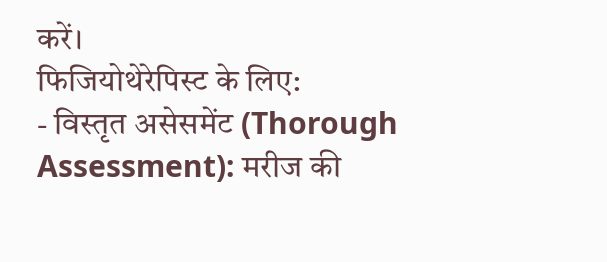करें।
फिजियोथेरेपिस्ट के लिए:
- विस्तृत असेसमेंट (Thorough Assessment): मरीज की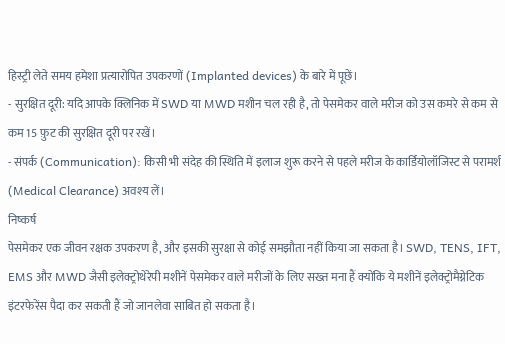हिस्ट्री लेते समय हमेशा प्रत्यारोपित उपकरणों (Implanted devices) के बारे में पूछें।
- सुरक्षित दूरी: यदि आपके क्लिनिक में SWD या MWD मशीन चल रही है, तो पेसमेकर वाले मरीज को उस कमरे से कम से कम 15 फ़ुट की सुरक्षित दूरी पर रखें।
- संपर्क (Communication): किसी भी संदेह की स्थिति में इलाज शुरू करने से पहले मरीज के कार्डियोलॉजिस्ट से परामर्श (Medical Clearance) अवश्य लें।
निष्कर्ष
पेसमेकर एक जीवन रक्षक उपकरण है, और इसकी सुरक्षा से कोई समझौता नहीं किया जा सकता है। SWD, TENS, IFT, EMS और MWD जैसी इलेक्ट्रोथेरेपी मशीनें पेसमेकर वाले मरीजों के लिए सख्त मना हैं क्योंकि ये मशीनें इलेक्ट्रोमैग्नेटिक इंटरफेरेंस पैदा कर सकती हैं जो जानलेवा साबित हो सकता है।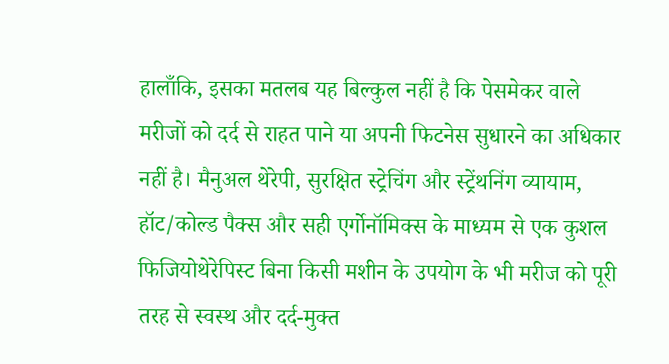हालाँकि, इसका मतलब यह बिल्कुल नहीं है कि पेसमेकर वाले मरीजों को दर्द से राहत पाने या अपनी फिटनेस सुधारने का अधिकार नहीं है। मैनुअल थेरेपी, सुरक्षित स्ट्रेचिंग और स्ट्रेंथनिंग व्यायाम, हॉट/कोल्ड पैक्स और सही एर्गोनॉमिक्स के माध्यम से एक कुशल फिजियोथेरेपिस्ट बिना किसी मशीन के उपयोग के भी मरीज को पूरी तरह से स्वस्थ और दर्द-मुक्त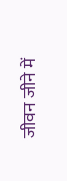जीवन जीने में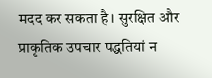मदद कर सकता है। सुरक्षित और प्राकृतिक उपचार पद्धतियां न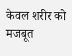केवल शरीर को मजबूत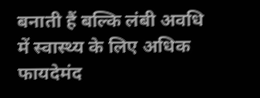बनाती हैं बल्कि लंबी अवधि में स्वास्थ्य के लिए अधिक फायदेमंद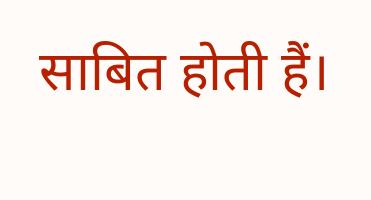साबित होती हैं।